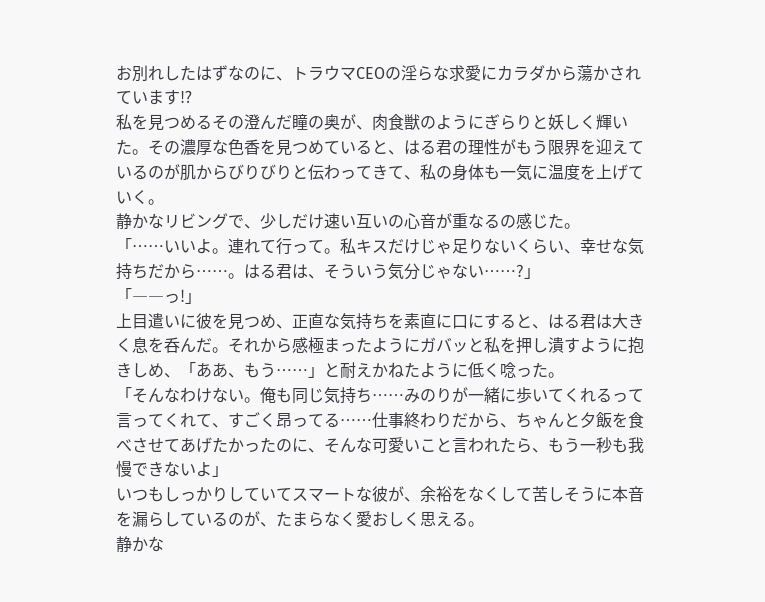お別れしたはずなのに、トラウマCEOの淫らな求愛にカラダから蕩かされています⁉
私を見つめるその澄んだ瞳の奥が、肉食獣のようにぎらりと妖しく輝いた。その濃厚な色香を見つめていると、はる君の理性がもう限界を迎えているのが肌からびりびりと伝わってきて、私の身体も一気に温度を上げていく。
静かなリビングで、少しだけ速い互いの心音が重なるの感じた。
「……いいよ。連れて行って。私キスだけじゃ足りないくらい、幸せな気持ちだから……。はる君は、そういう気分じゃない……?」
「――っ!」
上目遣いに彼を見つめ、正直な気持ちを素直に口にすると、はる君は大きく息を呑んだ。それから感極まったようにガバッと私を押し潰すように抱きしめ、「ああ、もう……」と耐えかねたように低く唸った。
「そんなわけない。俺も同じ気持ち……みのりが一緒に歩いてくれるって言ってくれて、すごく昂ってる……仕事終わりだから、ちゃんと夕飯を食べさせてあげたかったのに、そんな可愛いこと言われたら、もう一秒も我慢できないよ」
いつもしっかりしていてスマートな彼が、余裕をなくして苦しそうに本音を漏らしているのが、たまらなく愛おしく思える。
静かな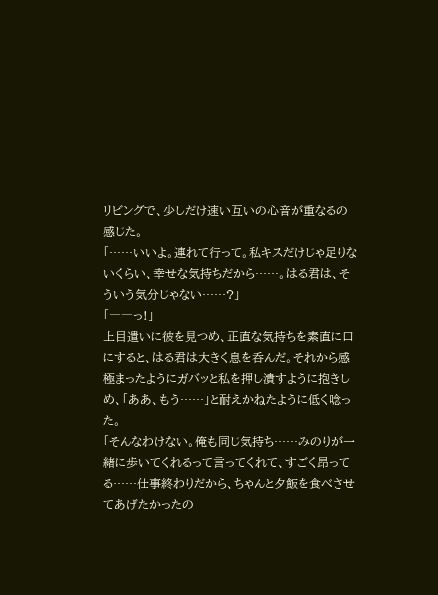リビングで、少しだけ速い互いの心音が重なるの感じた。
「……いいよ。連れて行って。私キスだけじゃ足りないくらい、幸せな気持ちだから……。はる君は、そういう気分じゃない……?」
「――っ!」
上目遣いに彼を見つめ、正直な気持ちを素直に口にすると、はる君は大きく息を呑んだ。それから感極まったようにガバッと私を押し潰すように抱きしめ、「ああ、もう……」と耐えかねたように低く唸った。
「そんなわけない。俺も同じ気持ち……みのりが一緒に歩いてくれるって言ってくれて、すごく昂ってる……仕事終わりだから、ちゃんと夕飯を食べさせてあげたかったの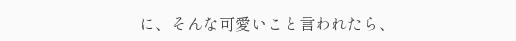に、そんな可愛いこと言われたら、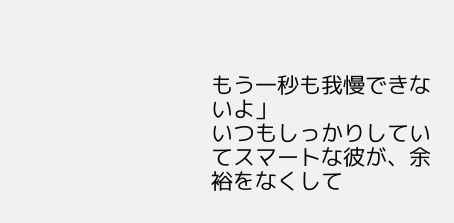もう一秒も我慢できないよ」
いつもしっかりしていてスマートな彼が、余裕をなくして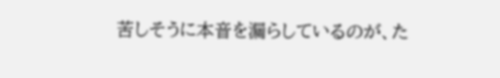苦しそうに本音を漏らしているのが、た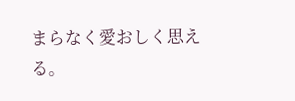まらなく愛おしく思える。